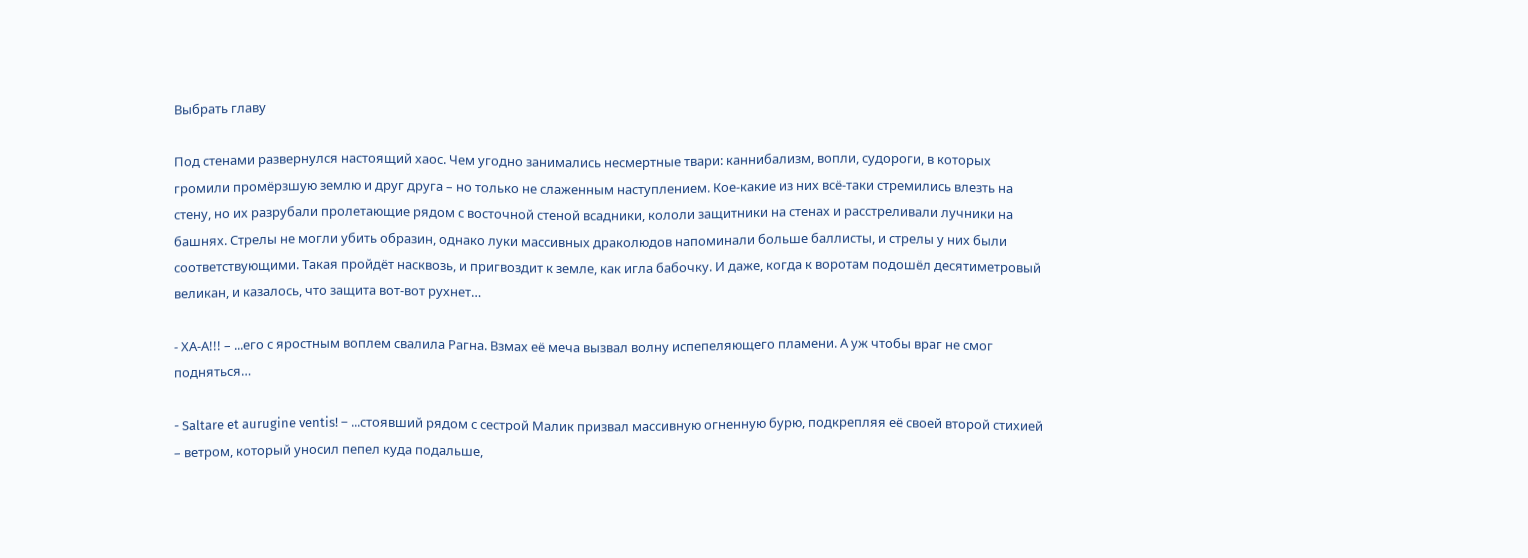Выбрать главу

Под стенами развернулся настоящий хаос. Чем угодно занимались несмертные твари: каннибализм, вопли, судороги, в которых громили промёрзшую землю и друг друга – но только не слаженным наступлением. Кое-какие из них всё-таки стремились влезть на стену, но их разрубали пролетающие рядом с восточной стеной всадники, кололи защитники на стенах и расстреливали лучники на башнях. Стрелы не могли убить образин, однако луки массивных драколюдов напоминали больше баллисты, и стрелы у них были соответствующими. Такая пройдёт насквозь, и пригвоздит к земле, как игла бабочку. И даже, когда к воротам подошёл десятиметровый великан, и казалось, что защита вот-вот рухнет…

- ХА-А!!! – ...его с яростным воплем свалила Рагна. Взмах её меча вызвал волну испепеляющего пламени. А уж чтобы враг не смог подняться…

- Saltare et aurugine ventis! – ...стоявший рядом с сестрой Малик призвал массивную огненную бурю, подкрепляя её своей второй стихией – ветром, который уносил пепел куда подальше,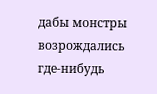дабы монстры возрождались где-нибудь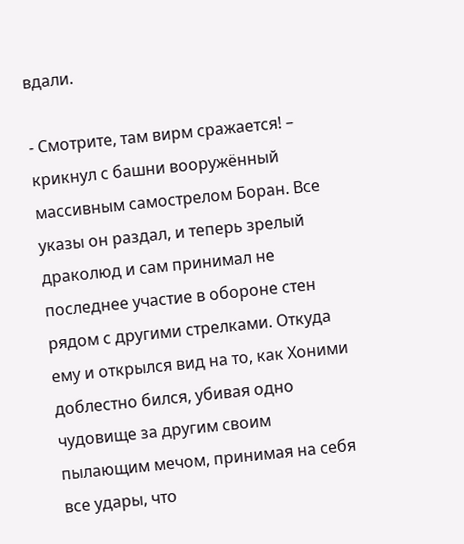вдали.

- Смотрите, там вирм сражается! – крикнул с башни вооружённый массивным самострелом Боран. Все указы он раздал, и теперь зрелый драколюд и сам принимал не последнее участие в обороне стен рядом с другими стрелками. Откуда ему и открылся вид на то, как Хоними доблестно бился, убивая одно чудовище за другим своим пылающим мечом, принимая на себя все удары, что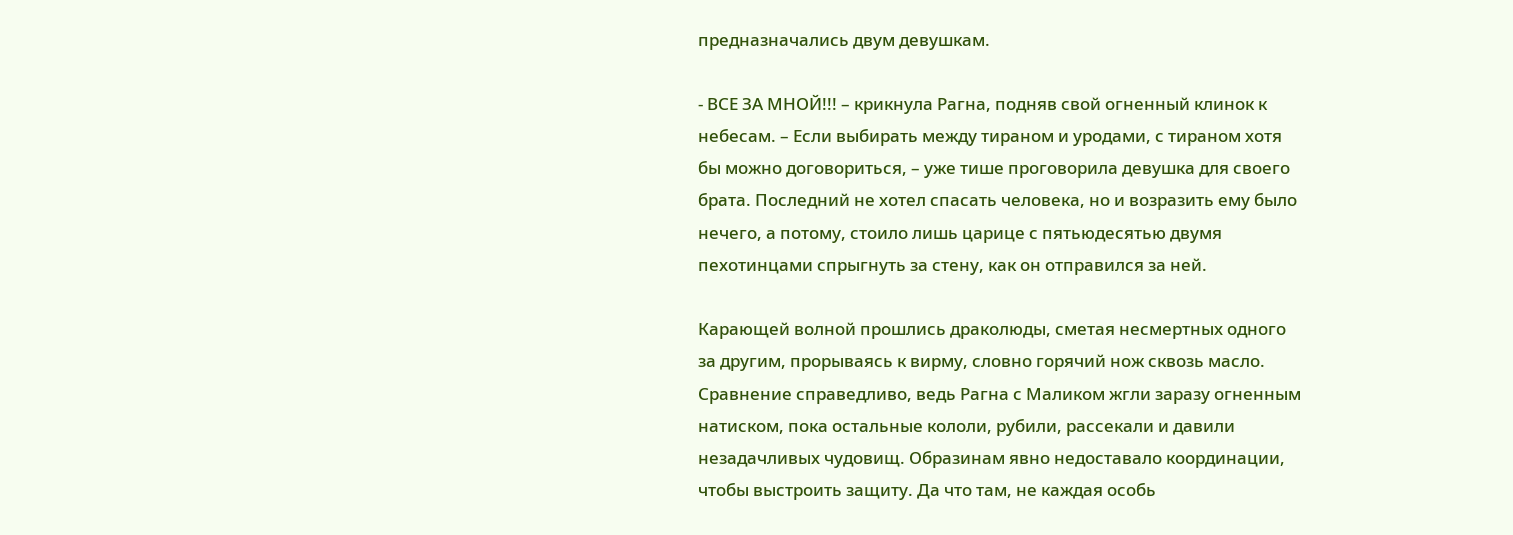предназначались двум девушкам.

- ВСЕ ЗА МНОЙ!!! – крикнула Рагна, подняв свой огненный клинок к небесам. – Если выбирать между тираном и уродами, с тираном хотя бы можно договориться, – уже тише проговорила девушка для своего брата. Последний не хотел спасать человека, но и возразить ему было нечего, а потому, стоило лишь царице с пятьюдесятью двумя пехотинцами спрыгнуть за стену, как он отправился за ней.

Карающей волной прошлись драколюды, сметая несмертных одного за другим, прорываясь к вирму, словно горячий нож сквозь масло. Сравнение справедливо, ведь Рагна с Маликом жгли заразу огненным натиском, пока остальные кололи, рубили, рассекали и давили незадачливых чудовищ. Образинам явно недоставало координации, чтобы выстроить защиту. Да что там, не каждая особь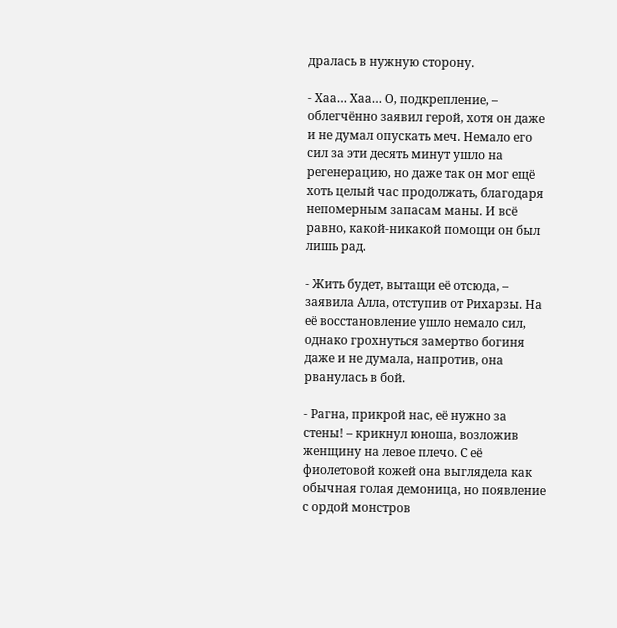дралась в нужную сторону.

- Хаа… Хаа… О, подкрепление, – облегчённо заявил герой, хотя он даже и не думал опускать меч. Немало его сил за эти десять минут ушло на регенерацию, но даже так он мог ещё хоть целый час продолжать, благодаря непомерным запасам маны. И всё равно, какой-никакой помощи он был лишь рад.

- Жить будет, вытащи её отсюда, – заявила Алла, отступив от Рихарзы. На её восстановление ушло немало сил, однако грохнуться замертво богиня даже и не думала, напротив, она рванулась в бой.

- Рагна, прикрой нас, её нужно за стены! – крикнул юноша, возложив женщину на левое плечо. С её фиолетовой кожей она выглядела как обычная голая демоница, но появление с ордой монстров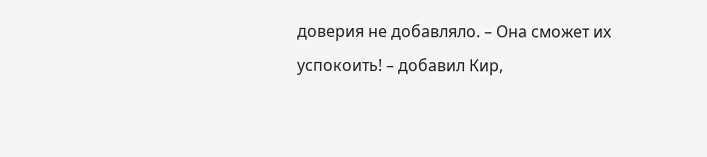доверия не добавляло. – Она сможет их успокоить! – добавил Кир,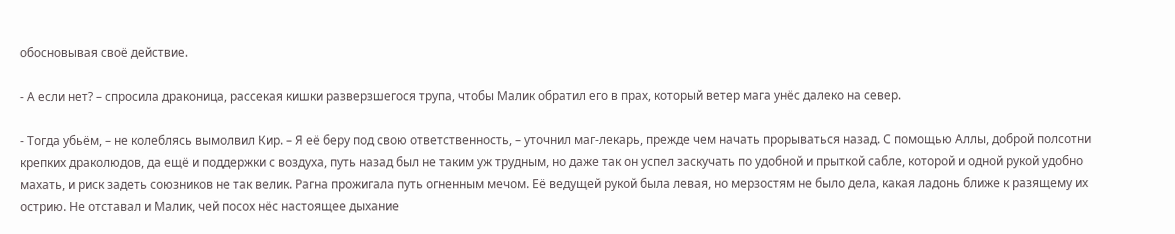обосновывая своё действие.

- А если нет? – спросила драконица, рассекая кишки разверзшегося трупа, чтобы Малик обратил его в прах, который ветер мага унёс далеко на север.

- Тогда убьём, – не колеблясь вымолвил Кир. – Я её беру под свою ответственность, – уточнил маг-лекарь, прежде чем начать прорываться назад. С помощью Аллы, доброй полсотни крепких драколюдов, да ещё и поддержки с воздуха, путь назад был не таким уж трудным, но даже так он успел заскучать по удобной и прыткой сабле, которой и одной рукой удобно махать, и риск задеть союзников не так велик. Рагна прожигала путь огненным мечом. Её ведущей рукой была левая, но мерзостям не было дела, какая ладонь ближе к разящему их острию. Не отставал и Малик, чей посох нёс настоящее дыхание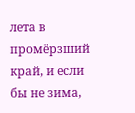лета в промёрзший край, и если бы не зима,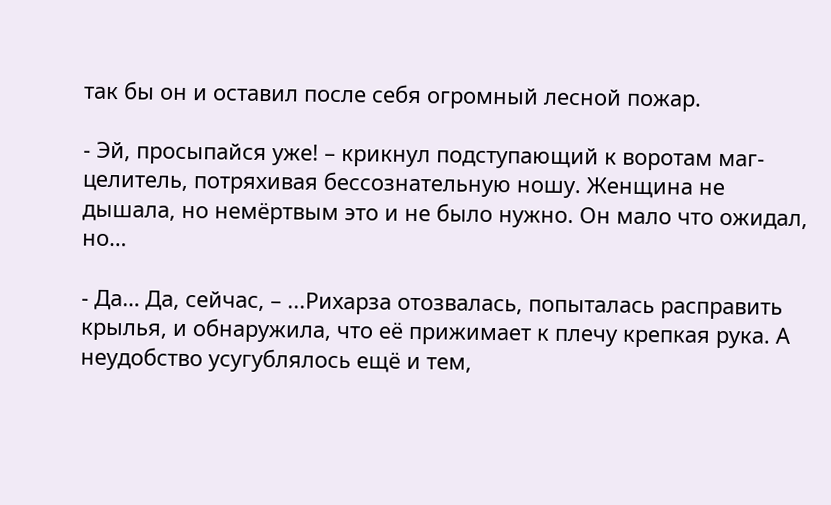так бы он и оставил после себя огромный лесной пожар.

- Эй, просыпайся уже! – крикнул подступающий к воротам маг-целитель, потряхивая бессознательную ношу. Женщина не дышала, но немёртвым это и не было нужно. Он мало что ожидал, но…

- Да… Да, сейчас, – ...Рихарза отозвалась, попыталась расправить крылья, и обнаружила, что её прижимает к плечу крепкая рука. А неудобство усугублялось ещё и тем,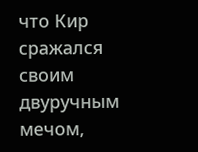что Кир сражался своим двуручным мечом,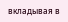вкладывая в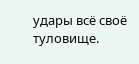удары всё своё туловище.